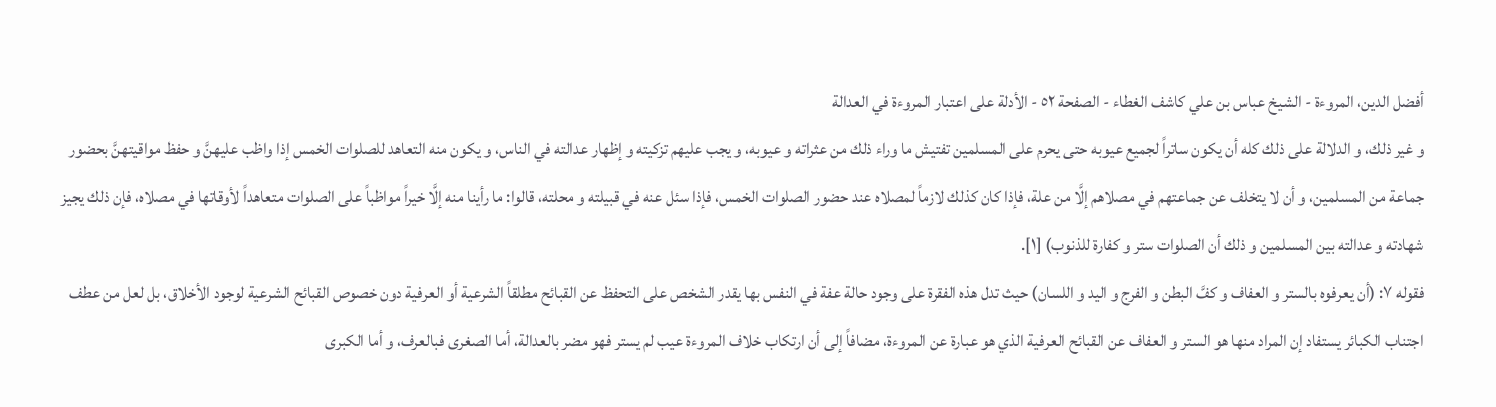أفضل الدين، المروءة - الشيخ عباس بن علي كاشف الغطاء - الصفحة ٥٢ - الأدلة على اعتبار المروءة في العدالة
و غير ذلك، و الدلالة على ذلك كله أن يكون ساتراً لجميع عيوبه حتى يحرم على المسلمين تفتيش ما وراء ذلك من عثراته و عيوبه، و يجب عليهم تزكيته و إظهار عدالته في الناس، و يكون منه التعاهد للصلوات الخمس إذا واظب عليهنَّ و حفظ مواقيتهنَّ بحضور جماعة من المسلمين، و أن لا يتخلف عن جماعتهم في مصلاهم إلَّا من علة، فإذا كان كذلك لازماً لمصلاه عند حضور الصلوات الخمس، فإذا سئل عنه في قبيلته و محلته، قالوا: ما رأينا منه إلَّا خيراً مواظباً على الصلوات متعاهداً لأوقاتها في مصلاه، فإن ذلك يجيز شهادته و عدالته بين المسلمين و ذلك أن الصلوات ستر و كفارة للذنوب) [١].
فقوله ٧: (أن يعرفوه بالستر و العفاف و كفَّ البطن و الفرج و اليد و اللسان) حيث تدل هذه الفقرة على وجود حالة عفة في النفس بها يقدر الشخص على التحفظ عن القبائح مطلقاً الشرعية أو العرفية دون خصوص القبائح الشرعية لوجود الأخلاق، بل لعل من عطف اجتناب الكبائر يستفاد إن المراد منها هو الستر و العفاف عن القبائح العرفية الذي هو عبارة عن المروءة، مضافاً إلى أن ارتكاب خلاف المروءة عيب لم يستر فهو مضر بالعدالة، أما الصغرى فبالعرف، و أما الكبرى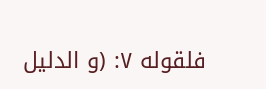فلقوله ٧: (و الدليل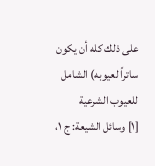على ذلك كله أن يكون ساتراً لعيوبه) الشامل للعيوب الشرعية
[١] وسائل الشيعة: ج ١،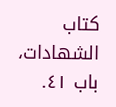كتاب الشهادات، باب ٤١.